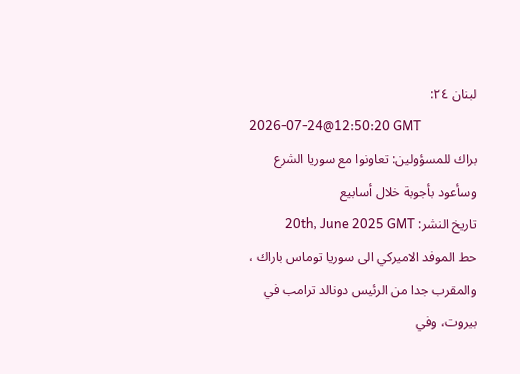لبنان ٢٤:
2026-07-24@12:50:20 GMT
براك للمسؤولين: تعاونوا مع سوريا الشرع وسأعود بأجوبة خلال أسابيع
تاريخ النشر: 20th, June 2025 GMT
حط الموفد الاميركي الى سوريا توماس باراك ، والمقرب جدا من الرئيس دونالد ترامب في بيروت، وفي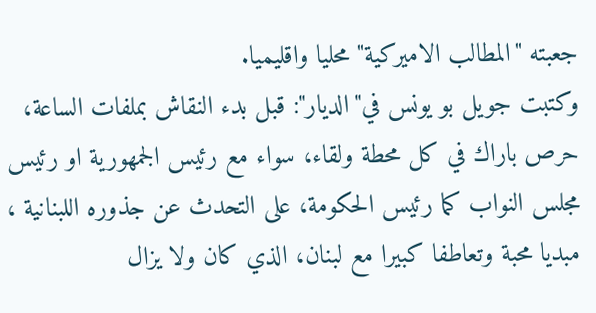جعبته "المطالب الاميركية" محليا واقليميا.
وكتبت جويل بو يونس في"الديار": قبل بدء النقاش بملفات الساعة، حرص باراك في كل محطة ولقاء، سواء مع رئيس الجمهورية او رئيس مجلس النواب كما رئيس الحكومة، على التحدث عن جذوره اللبنانية ، مبديا محبة وتعاطفا كبيرا مع لبنان، الذي كان ولا يزال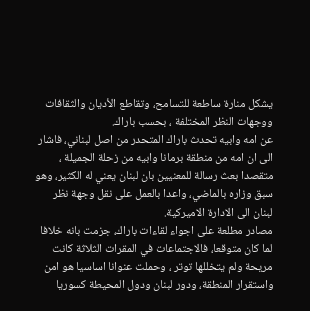يشكل منارة ساطعة للتسامح، وتقاطع الأديان والثقافات ووجهات النظر المختلفة ، بحسب باراك.
عن امه وابيه تحدث باراك المتحدر من اصل لبناني، فاشار الى ان امه من منطقة برمانا وابيه من زحلة الجميلة ، متقصدا بعث رسالة للمعنيين بان لبنان يعني له الكثير، وهو سبق وزاره بالماضي، واعدا بالعمل على نقل وجهة نظر لبنان الى الادارة الاميركية.
مصادر مطلعة على اجواء لقاءات باراك، جزمت بانه خلافا لما كان متوقعا، فالاجتماعات في المقرات الثلاثة كانت مريحة ولم يتخللها توتر ، وحملت عنوانا اساسيا هو امن واستقرار المنطقة، ودور لبنان ودول المحيطة كسوريا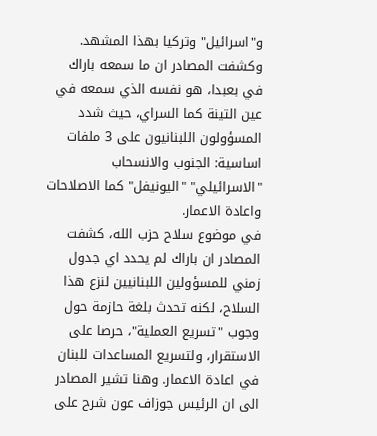و"اسرائيل" وتركيا بهذا المشهد.
وكشفت المصادر ان ما سمعه باراك في بعبدا، هو نفسه الذي سمعه في عين التينة كما السراي، حيث شدد المسؤولون اللبنانيون على 3 ملفات اساسية: الجنوب والانسحاب "الاسرائيلي" "اليونيفل" كما الاصلاحات واعادة الاعمار.
في موضوع سلاح حزب الله، كشفت المصادر ان باراك لم يحدد اي جدول زمني للمسؤولين اللبنانيين لنزع هذا السلاح، لكنه تحدث بلغة حازمة حول وجوب "تسريع العملية"، حرصا على الاستقرار، ولتسريع المساعدات للبنان في اعادة الاعمار. وهنا تشير المصادر الى ان الرئيس جوزاف عون شرح على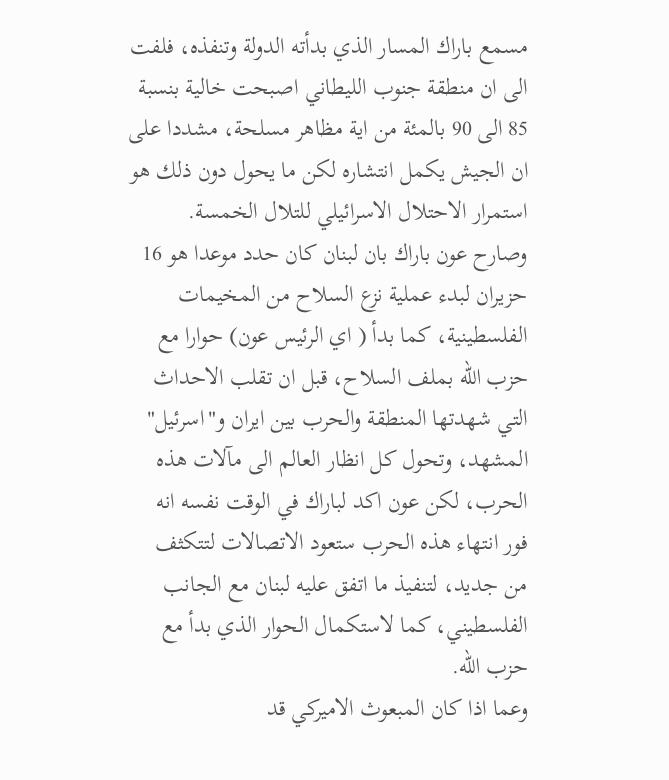مسمع باراك المسار الذي بدأته الدولة وتنفذه، فلفت الى ان منطقة جنوب الليطاني اصبحت خالية بنسبة 85 الى 90 بالمئة من اية مظاهر مسلحة، مشددا على ان الجيش يكمل انتشاره لكن ما يحول دون ذلك هو استمرار الاحتلال الاسرائيلي للتلال الخمسة.
وصارح عون باراك بان لبنان كان حدد موعدا هو 16 حزيران لبدء عملية نزع السلاح من المخيمات الفلسطينية، كما بدأ ( اي الرئيس عون) حوارا مع حزب الله بملف السلاح، قبل ان تقلب الاحداث التي شهدتها المنطقة والحرب بين ايران و"اسرئيل" المشهد، وتحول كل انظار العالم الى مآلات هذه الحرب، لكن عون اكد لباراك في الوقت نفسه انه فور انتهاء هذه الحرب ستعود الاتصالات لتتكثف من جديد، لتنفيذ ما اتفق عليه لبنان مع الجانب الفلسطيني، كما لاستكمال الحوار الذي بدأ مع حزب الله.
وعما اذا كان المبعوث الاميركي قد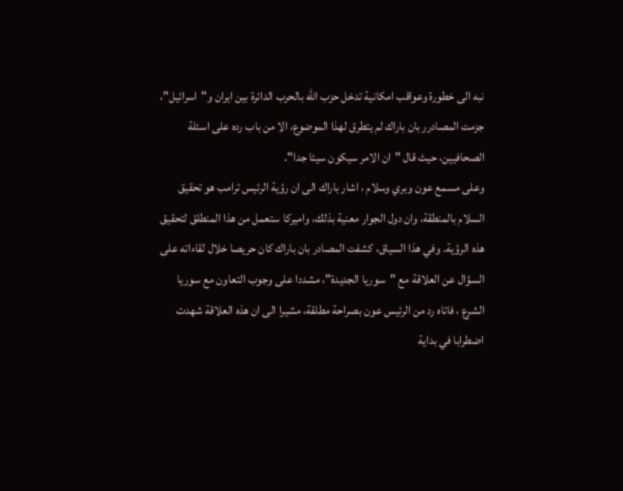نبه الى خطورة وعواقب امكانية تدخل حزب الله بالحرب الدائرة بين ايران و"اسرائيل"، جزمت المصادرر بان باراك لم يتطرق لهذا الموضوع، الا من باب رده على اسئلة الصحافيين، حيث قال "ان الامر سيكون سيئا جدا".
وعلى مسمع عون وبري وسلام ، اشار باراك الى ان رؤية الرئيس ترامب هو تحقيق السلام بالمنطقة، وان دول الجوار معنية بذلك، واميركا ستعمل من هذا المنطلق لتحقيق هذه الرؤية. وفي هذا السياق، كشفت المصادر بان باراك كان حريصا خلال لقاءاته على السؤال عن العلاقة مع "سوريا الجديدة"، مشددا على وجوب التعاون مع سوريا الشرع ، فاتاه رد من الرئيس عون بصراحة مطلقة، مشيرا الى ان هذه العلاقة شهدت اضطرابا في بداية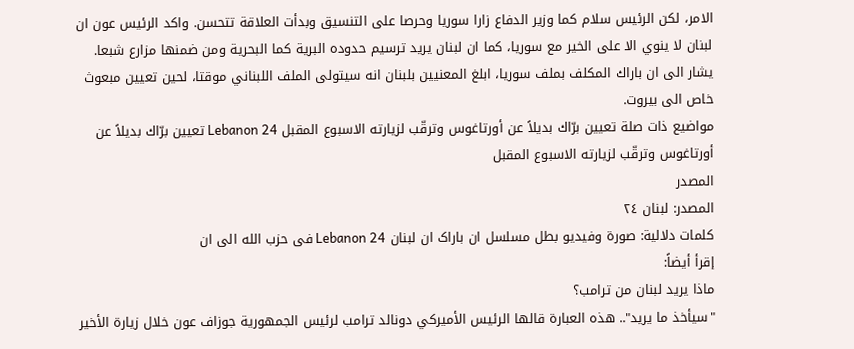الامر، لكن الرئيس سلام كما وزير الدفاع زارا سوريا وحرصا على التنسيق وبدأت العلاقة تتحسن. واكد الرئيس عون ان لبنان لا ينوي الا على الخير مع سوريا، كما ان لبنان يريد ترسيم حدوده البرية كما البحرية ومن ضمنها مزارع شبعا.
يشار الى ان باراك المكلف بملف سوريا، ابلغ المعنيين بلبنان انه سيتولى الملف اللبناني موقتا، لحين تعيين مبعوث خاص الى بيروت.
مواضيع ذات صلة تعيين برّاك بديلاً عن أورتاغوس وترقّب لزيارته الاسبوع المقبل Lebanon 24 تعيين برّاك بديلاً عن أورتاغوس وترقّب لزيارته الاسبوع المقبل
المصدر
المصدر: لبنان ٢٤
كلمات دلالية: صورة وفیدیو بطل مسلسل ان باراک ان لبنان Lebanon 24 فی حزب الله الى ان
إقرأ أيضاً:
ماذا يريد لبنان من ترامب؟
"سيأخذ ما يريد".. هذه العبارة قالها الرئيس الأميركي دونالد ترامب لرئيس الجمهورية جوزاف عون خلال زيارة الأخير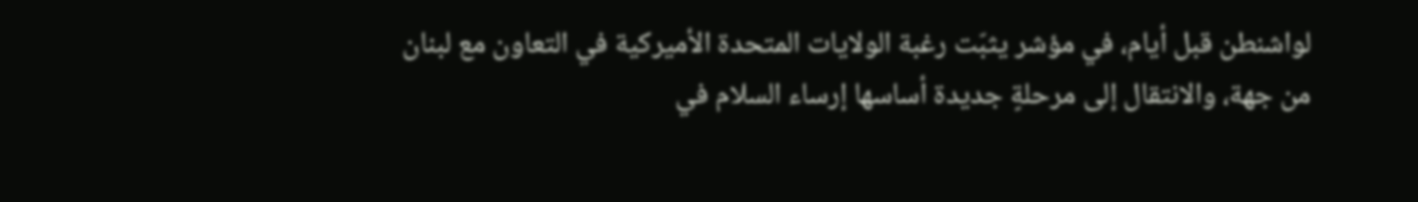لواشنطن قبل أيام، في مؤشر يثبّت رغبة الولايات المتحدة الأميركية في التعاون مع لبنان من جهة، والانتقال إلى مرحلةٍ جديدة أساسها إرساء السلام في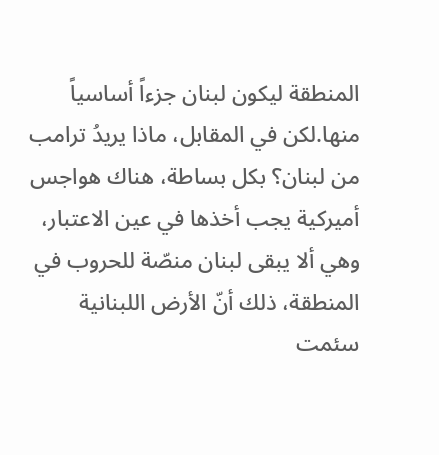المنطقة ليكون لبنان جزءاً أساسياً منها.لكن في المقابل، ماذا يريدُ ترامب من لبنان؟ بكل بساطة، هناك هواجس أميركية يجب أخذها في عين الاعتبار، وهي ألا يبقى لبنان منصّة للحروب في المنطقة، ذلك أنّ الأرض اللبنانية سئمت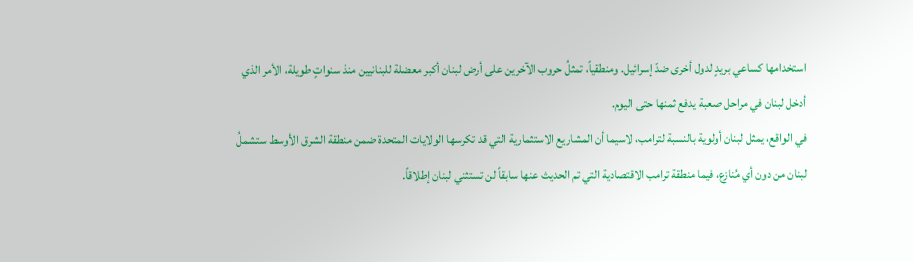استخدامها كساعي بريدٍ لدول أخرى ضدّ إسرائيل. ومنطقياً، تمثلُ حروب الآخرين على أرض لبنان أكبر معضلة للبنانيين منذ سنواتٍ طويلة، الأمر الذي أدخل لبنان في مراحل صعبة يدفع ثمنها حتى اليوم.
في الواقع، يمثل لبنان أولوية بالنسبة لترامب، لاسيما أن المشاريع الاستثمارية التي قد تكرسها الولايات المتحدة ضمن منطقة الشرق الأوسط ستشملُ لبنان من دون أي مُنازع، فيما منطقة ترامب الاقتصادية التي تم الحديث عنها سابقاً لن تستثني لبنان إطلاقاً.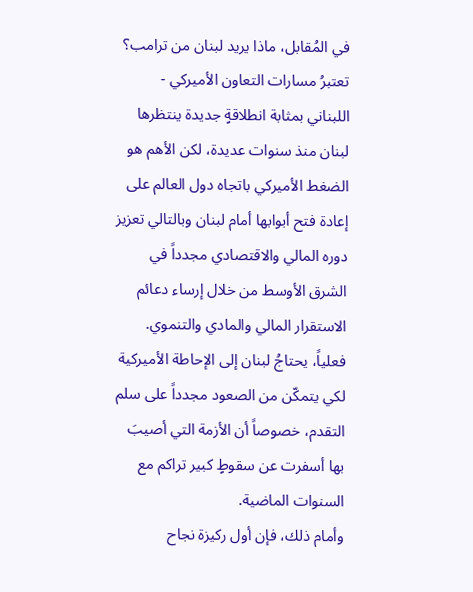في المُقابل، ماذا يريد لبنان من ترامب؟ تعتبرُ مسارات التعاون الأميركي - اللبناني بمثابة انطلاقةٍ جديدة ينتظرها لبنان منذ سنوات عديدة، لكن الأهم هو الضغط الأميركي باتجاه دول العالم على إعادة فتح أبوابها أمام لبنان وبالتالي تعزيز دوره المالي والاقتصادي مجدداً في الشرق الأوسط من خلال إرساء دعائم الاستقرار المالي والمادي والتنموي. فعلياً، يحتاجُ لبنان إلى الإحاطة الأميركية لكي يتمكّن من الصعود مجدداً على سلم التقدم، خصوصاً أن الأزمة التي أصيبَ بها أسفرت عن سقوطٍ كبير تراكم مع السنوات الماضية.
وأمام ذلك، فإن أول ركيزة نجاح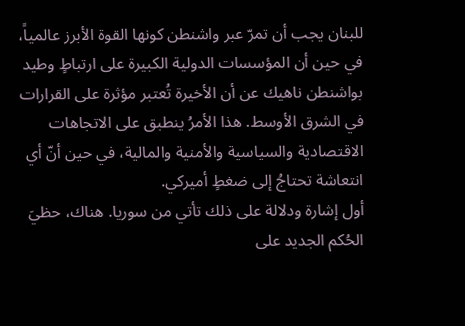للبنان يجب أن تمرّ عبر واشنطن كونها القوة الأبرز عالمياً، في حين أن المؤسسات الدولية الكبيرة على ارتباطٍ وطيد بواشنطن ناهيك عن أن الأخيرة تُعتبر مؤثرة على القرارات في الشرق الأوسط. هذا الأمرُ ينطبق على الاتجاهات الاقتصادية والسياسية والأمنية والمالية، في حين أنّ أي انتعاشة تحتاجُ إلى ضغطٍ أميركي.
أول إشارة ودلالة على ذلك تأتي من سوريا. هناك، حظيَ الحُكم الجديد على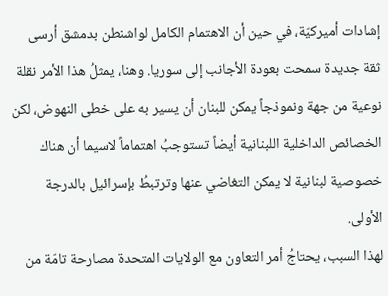إشادات أميركيّة، في حين أن الاهتمام الكامل لواشنطن بدمشق أرسى ثقة جديدة سمحت بعودة الأجانب إلى سوريا. وهنا، يمثلُ هذا الأمر نقلة نوعية من جهة ونموذجاً يمكن للبنان أن يسير به على خطى النهوض، لكن الخصائص الداخلية اللبنانية أيضاً تستوجبُ اهتماماً لاسيما أن هناك خصوصية لبنانية لا يمكن التغاضي عنها وترتبطُ بإسرائيل بالدرجة الأولى.
لهذا السبب، يحتاجُ أمر التعاون مع الولايات المتحدة مصارحة تامّة من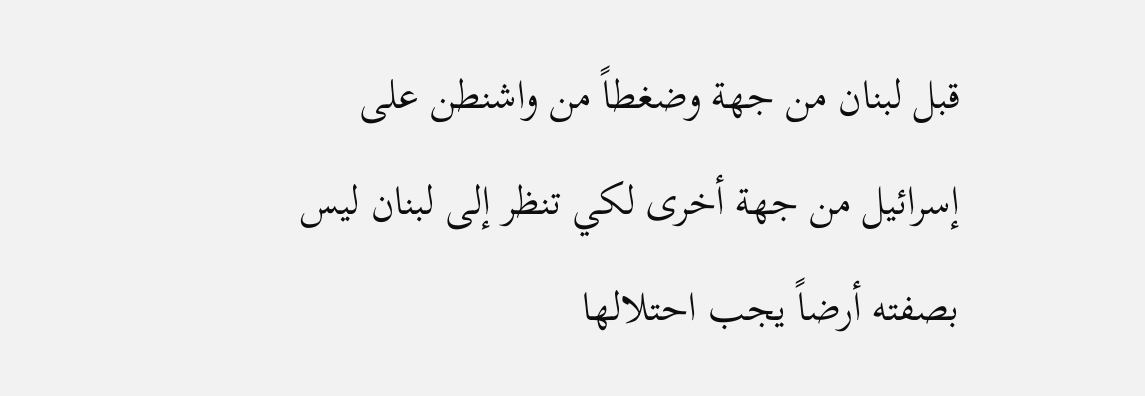قبل لبنان من جهة وضغطاً من واشنطن على إسرائيل من جهة أخرى لكي تنظر إلى لبنان ليس بصفته أرضاً يجب احتلالها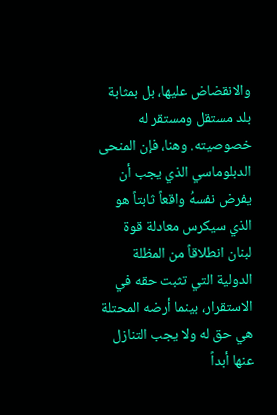والانقضاض عليها، بل بمثابة بلد مستقل ومستقر له خصوصيته. وهنا، فإن المنحى الدبلوماسي الذي يجب أن يفرض نفسهُ واقعاً ثابتاً هو الذي سيكرس معادلة قوة لبنان انطلاقاً من المظلة الدولية التي تثبت حقه في الاستقرار، بينما أرضه المحتلة هي حق له ولا يجب التنازل عنها أبداً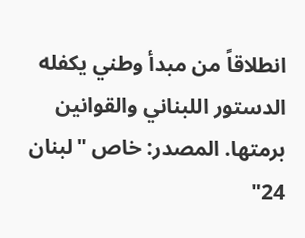انطلاقاً من مبدأ وطني يكفله الدستور اللبناني والقوانين برمتها. المصدر: خاص "لبنان 24"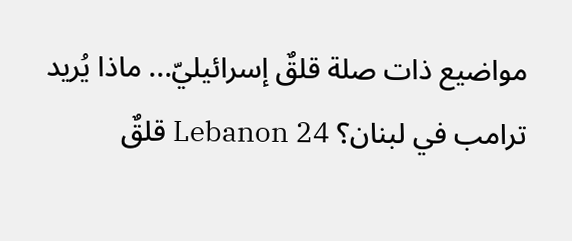مواضيع ذات صلة قلقٌ إسرائيليّ... ماذا يُريد ترامب في لبنان؟ Lebanon 24 قلقٌ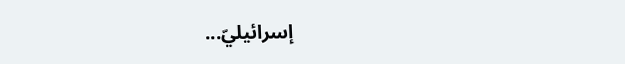إسرائيليّ...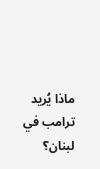ماذا يُريد ترامب في لبنان؟